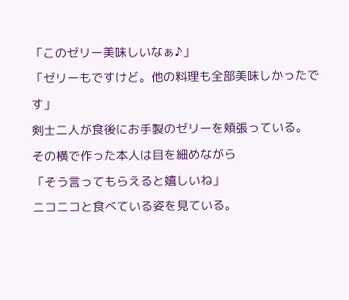「このゼリー美味しいなぁ♪」
「ゼリーもですけど。他の料理も全部美味しかったです」
剣士二人が食後にお手製のゼリーを頬張っている。
その横で作った本人は目を細めながら
「そう言ってもらえると嬉しいね」
ニコニコと食べている姿を見ている。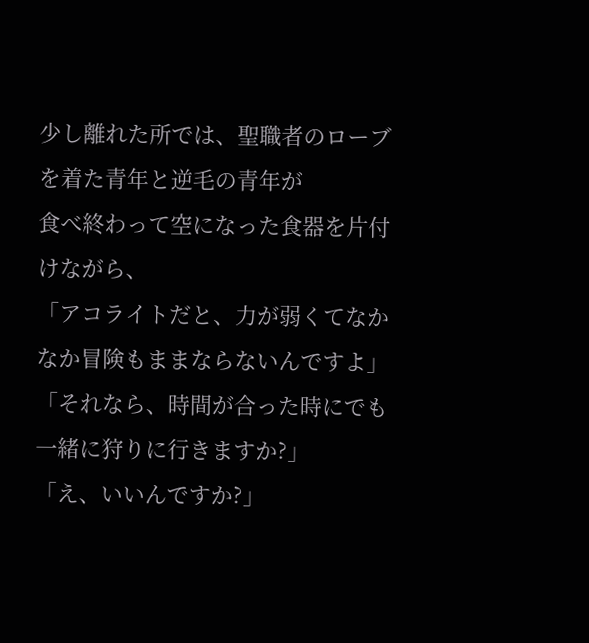少し離れた所では、聖職者のローブを着た青年と逆毛の青年が
食べ終わって空になった食器を片付けながら、
「アコライトだと、力が弱くてなかなか冒険もままならないんですよ」
「それなら、時間が合った時にでも一緒に狩りに行きますか?」
「え、いいんですか?」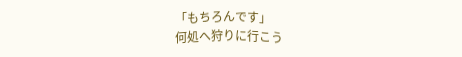「もちろんです」
何処へ狩りに行こう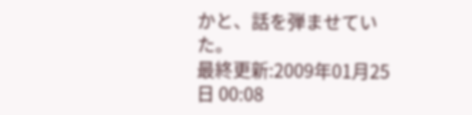かと、話を弾ませていた。
最終更新:2009年01月25日 00:08